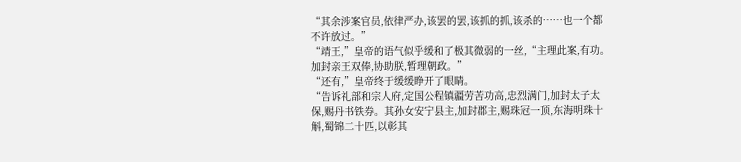“其余涉案官员,依律严办,该罢的罢,该抓的抓,该杀的……也一个都不许放过。”
“靖王,”皇帝的语气似乎缓和了极其微弱的一丝,“主理此案,有功。加封亲王双俸,协助朕,暂理朝政。”
“还有,”皇帝终于缓缓睁开了眼睛。
“告诉礼部和宗人府,定国公程镇疆劳苦功高,忠烈满门,加封太子太保,赐丹书铁券。其孙女安宁县主,加封郡主,赐珠冠一顶,东海明珠十斛,蜀锦二十匹,以彰其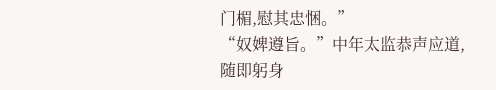门楣,慰其忠悃。”
“奴婢遵旨。”中年太监恭声应道,随即躬身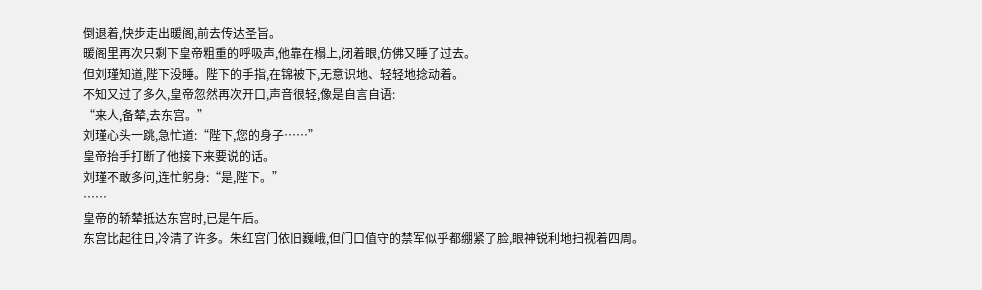倒退着,快步走出暖阁,前去传达圣旨。
暖阁里再次只剩下皇帝粗重的呼吸声,他靠在榻上,闭着眼,仿佛又睡了过去。
但刘瑾知道,陛下没睡。陛下的手指,在锦被下,无意识地、轻轻地捻动着。
不知又过了多久,皇帝忽然再次开口,声音很轻,像是自言自语:
“来人,备辇,去东宫。”
刘瑾心头一跳,急忙道:“陛下,您的身子……”
皇帝抬手打断了他接下来要说的话。
刘瑾不敢多问,连忙躬身:“是,陛下。”
……
皇帝的轿辇抵达东宫时,已是午后。
东宫比起往日,冷清了许多。朱红宫门依旧巍峨,但门口值守的禁军似乎都绷紧了脸,眼神锐利地扫视着四周。